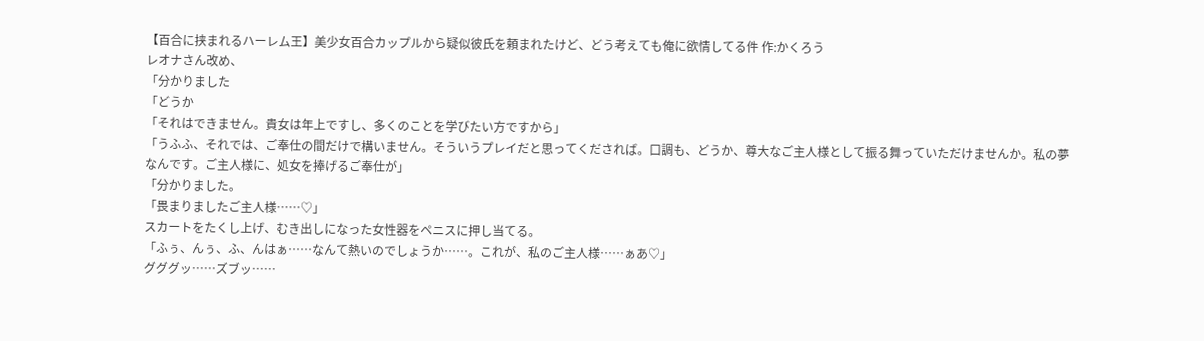【百合に挟まれるハーレム王】美少女百合カップルから疑似彼氏を頼まれたけど、どう考えても俺に欲情してる件 作:かくろう
レオナさん改め、
「分かりました
「どうか
「それはできません。貴女は年上ですし、多くのことを学びたい方ですから」
「うふふ、それでは、ご奉仕の間だけで構いません。そういうプレイだと思ってくだされば。口調も、どうか、尊大なご主人様として振る舞っていただけませんか。私の夢なんです。ご主人様に、処女を捧げるご奉仕が」
「分かりました。
「畏まりましたご主人様……♡」
スカートをたくし上げ、むき出しになった女性器をペニスに押し当てる。
「ふぅ、んぅ、ふ、んはぁ……なんて熱いのでしょうか……。これが、私のご主人様……ぁあ♡」
グググッ……ズブッ……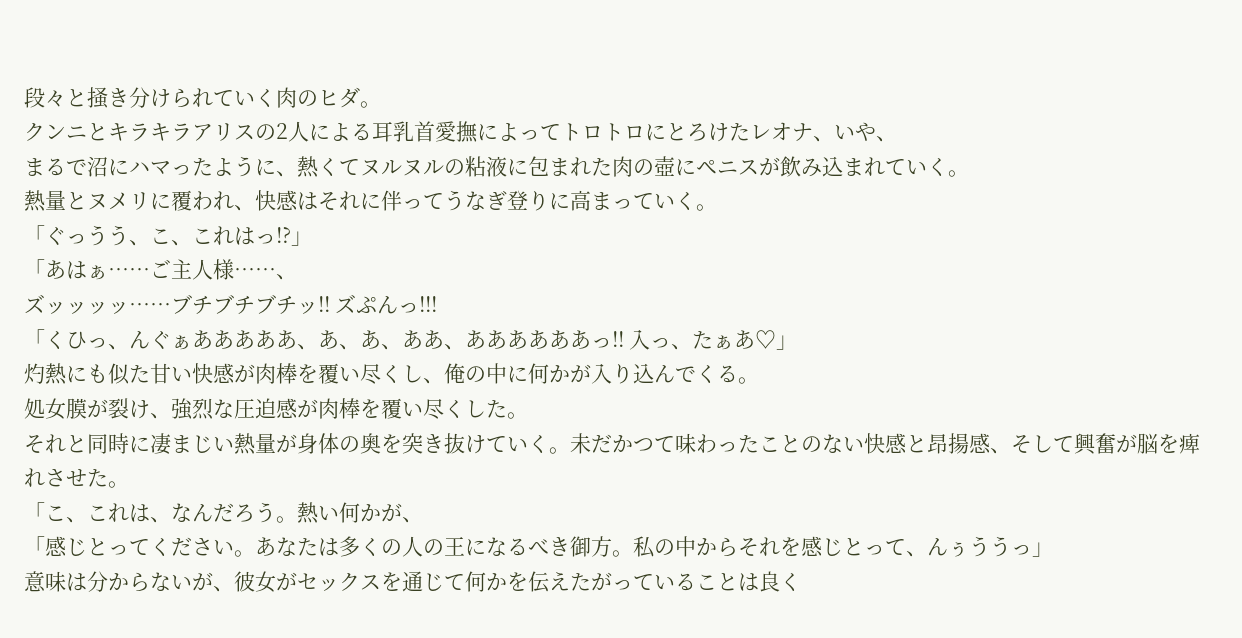段々と掻き分けられていく肉のヒダ。
クンニとキラキラアリスの2人による耳乳首愛撫によってトロトロにとろけたレオナ、いや、
まるで沼にハマったように、熱くてヌルヌルの粘液に包まれた肉の壺にペニスが飲み込まれていく。
熱量とヌメリに覆われ、快感はそれに伴ってうなぎ登りに高まっていく。
「ぐっうう、こ、これはっ!?」
「あはぁ……ご主人様……、
ズッッッッ……ブチブチブチッ!! ズぷんっ!!!
「くひっ、んぐぁあああああ、あ、あ、ああ、ああああああっ!! 入っ、たぁあ♡」
灼熱にも似た甘い快感が肉棒を覆い尽くし、俺の中に何かが入り込んでくる。
処女膜が裂け、強烈な圧迫感が肉棒を覆い尽くした。
それと同時に凄まじい熱量が身体の奥を突き抜けていく。未だかつて味わったことのない快感と昂揚感、そして興奮が脳を痺れさせた。
「こ、これは、なんだろう。熱い何かが、
「感じとってください。あなたは多くの人の王になるべき御方。私の中からそれを感じとって、んぅううっ」
意味は分からないが、彼女がセックスを通じて何かを伝えたがっていることは良く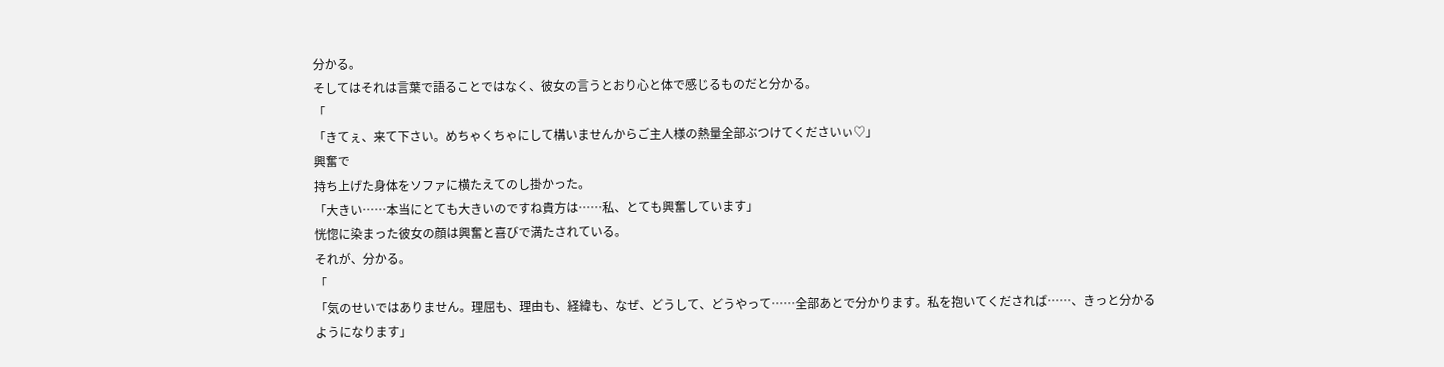分かる。
そしてはそれは言葉で語ることではなく、彼女の言うとおり心と体で感じるものだと分かる。
「
「きてぇ、来て下さい。めちゃくちゃにして構いませんからご主人様の熱量全部ぶつけてくださいぃ♡」
興奮で
持ち上げた身体をソファに横たえてのし掛かった。
「大きい……本当にとても大きいのですね貴方は……私、とても興奮しています」
恍惚に染まった彼女の顔は興奮と喜びで満たされている。
それが、分かる。
「
「気のせいではありません。理屈も、理由も、経緯も、なぜ、どうして、どうやって……全部あとで分かります。私を抱いてくだされば……、きっと分かるようになります」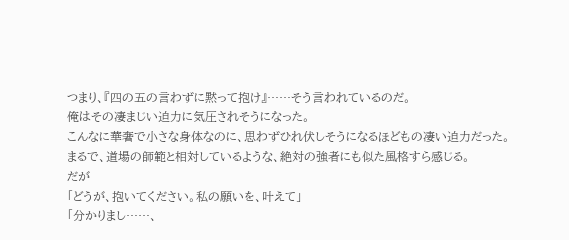つまり、『四の五の言わずに黙って抱け』……そう言われているのだ。
俺はその凄まじい迫力に気圧されそうになった。
こんなに華奢で小さな身体なのに、思わずひれ伏しそうになるほどもの凄い迫力だった。
まるで、道場の師範と相対しているような、絶対の強者にも似た風格すら感じる。
だが
「どうが、抱いてください。私の願いを、叶えて」
「分かりまし……、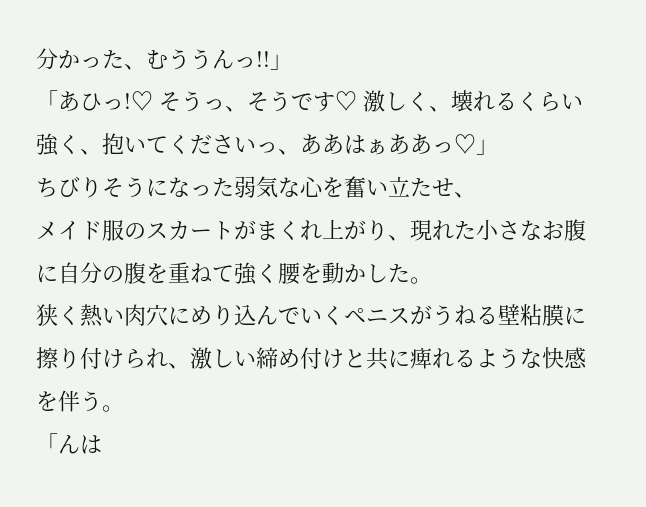分かった、むううんっ!!」
「あひっ!♡ そうっ、そうです♡ 激しく、壊れるくらい強く、抱いてくださいっ、ああはぁああっ♡」
ちびりそうになった弱気な心を奮い立たせ、
メイド服のスカートがまくれ上がり、現れた小さなお腹に自分の腹を重ねて強く腰を動かした。
狭く熱い肉穴にめり込んでいくペニスがうねる壁粘膜に擦り付けられ、激しい締め付けと共に痺れるような快感を伴う。
「んは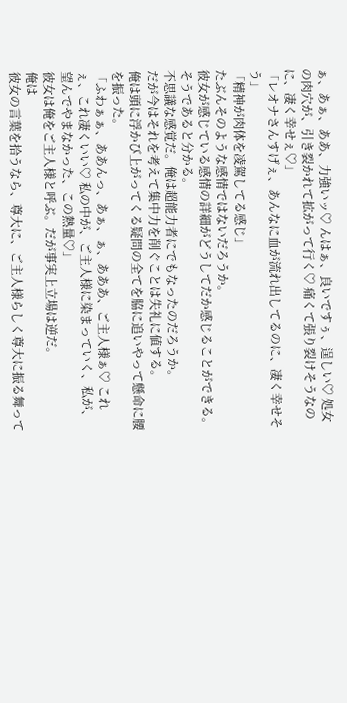ぁ、あぁ、ああ、力強いッ♡ んはぁ、良いですぅ、逞しい♡ 処女の肉穴が、引き裂かれて拡がって行く♡ 痛くて張り裂けそうなのに、凄く幸せぇ♡」
「レオナさんすげぇ、あんなに血が流れ出してるのに、凄く幸せそう」
「精神が肉体を凌駕してる感じ」
たぶんそのような感情ではないだろうか。
彼女が感じている感情の詳細がどうしてだか感じることができる。そうであると分かる。
不思議な感覚だ。俺は超能力者にでもなったのだろうか。
だが今はそれを考えて集中力を削ぐことは失礼に値する。
俺は頭に浮かび上がってくる疑問の全てを脇に追いやって懸命に腰を振った。
「ふわぁぁ、ああんっ、あぁ、ぁ、あああ、ご主人様ぁ♡ これぇ、これ凄くいい♡ 私の中が、ご主人様に染まっていく、私が、望んでやまなかった、この熱量♡」
彼女は俺をご主人様と呼ぶ。だが事実上立場は逆だ。
俺は
彼女の言葉を拾うなら、尊大に、ご主人様らしく尊大に振る舞って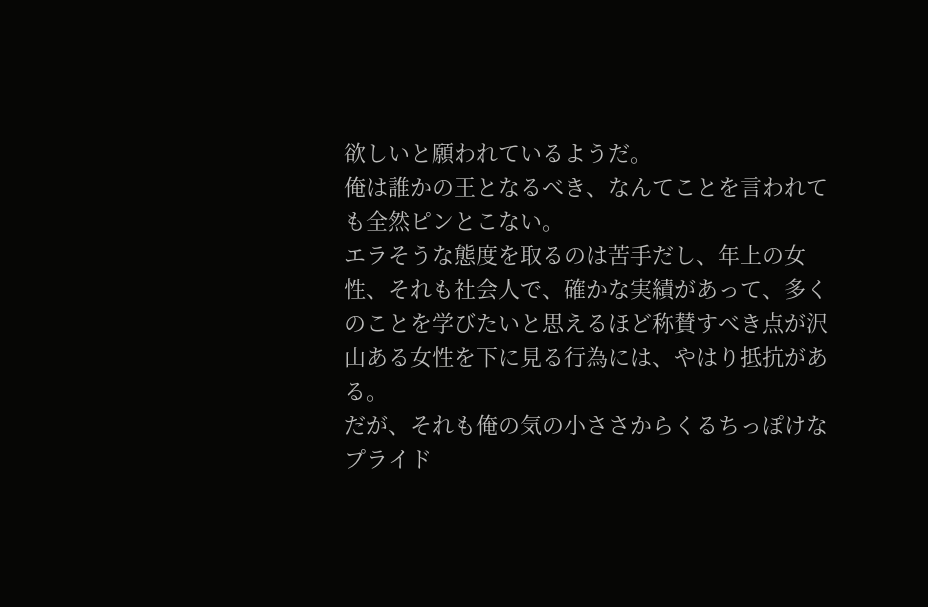欲しいと願われているようだ。
俺は誰かの王となるべき、なんてことを言われても全然ピンとこない。
エラそうな態度を取るのは苦手だし、年上の女性、それも社会人で、確かな実績があって、多くのことを学びたいと思えるほど称賛すべき点が沢山ある女性を下に見る行為には、やはり抵抗がある。
だが、それも俺の気の小ささからくるちっぽけなプライド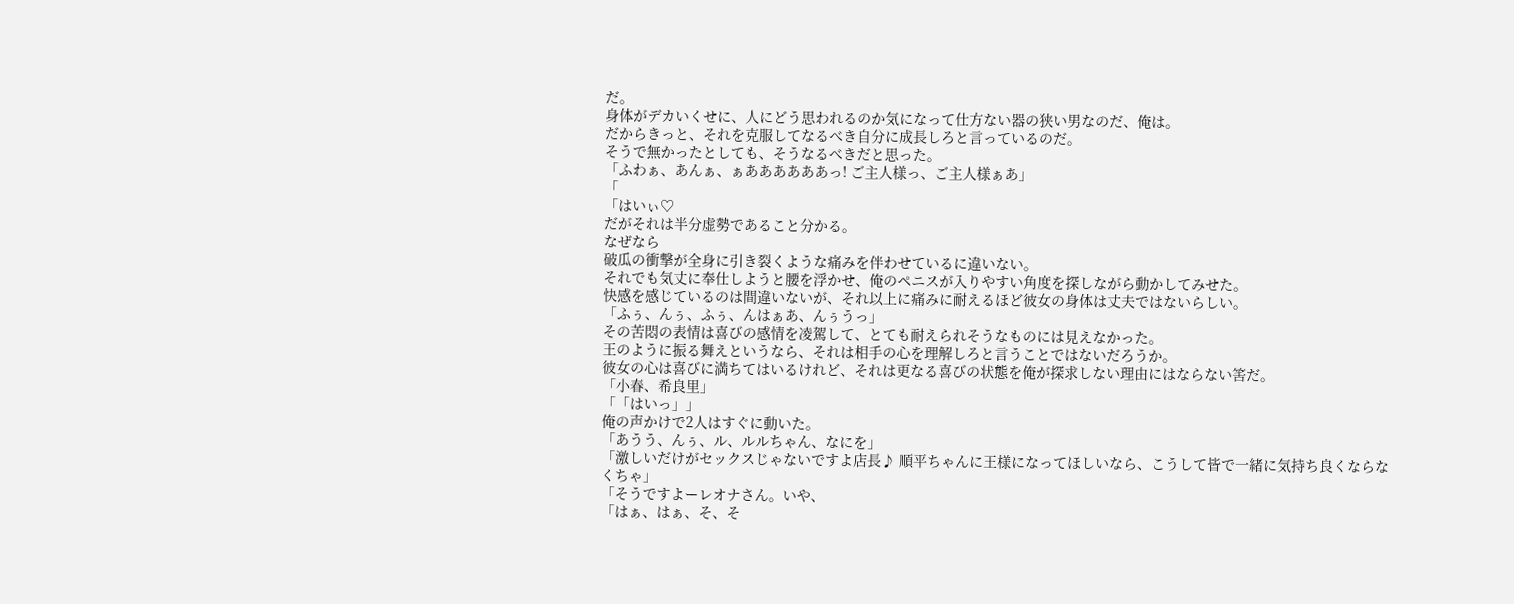だ。
身体がデカいくせに、人にどう思われるのか気になって仕方ない器の狭い男なのだ、俺は。
だからきっと、それを克服してなるべき自分に成長しろと言っているのだ。
そうで無かったとしても、そうなるべきだと思った。
「ふわぁ、あんぁ、ぁああああああっ! ご主人様っ、ご主人様ぁあ」
「
「はいぃ♡
だがそれは半分虚勢であること分かる。
なぜなら
破瓜の衝撃が全身に引き裂くような痛みを伴わせているに違いない。
それでも気丈に奉仕しようと腰を浮かせ、俺のペニスが入りやすい角度を探しながら動かしてみせた。
快感を感じているのは間違いないが、それ以上に痛みに耐えるほど彼女の身体は丈夫ではないらしい。
「ふぅ、んぅ、ふぅ、んはぁあ、んぅうっ」
その苦悶の表情は喜びの感情を凌駕して、とても耐えられそうなものには見えなかった。
王のように振る舞えというなら、それは相手の心を理解しろと言うことではないだろうか。
彼女の心は喜びに満ちてはいるけれど、それは更なる喜びの状態を俺が探求しない理由にはならない筈だ。
「小春、希良里」
「「はいっ」」
俺の声かけで2人はすぐに動いた。
「あうう、んぅ、ル、ルルちゃん、なにを」
「激しいだけがセックスじゃないですよ店長♪ 順平ちゃんに王様になってほしいなら、こうして皆で一緒に気持ち良くならなくちゃ」
「そうですよーレオナさん。いや、
「はぁ、はぁ、そ、そ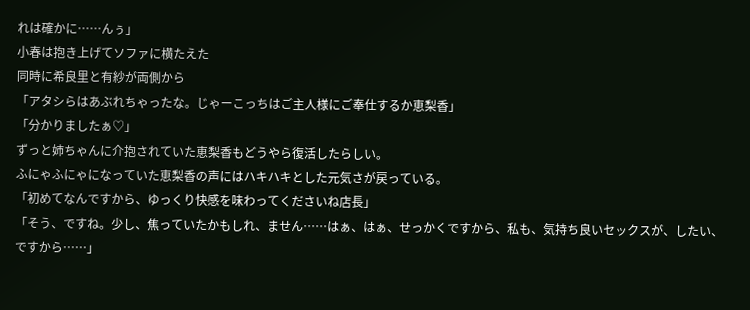れは確かに……んぅ」
小春は抱き上げてソファに横たえた
同時に希良里と有紗が両側から
「アタシらはあぶれちゃったな。じゃーこっちはご主人様にご奉仕するか恵梨香」
「分かりましたぁ♡」
ずっと姉ちゃんに介抱されていた恵梨香もどうやら復活したらしい。
ふにゃふにゃになっていた恵梨香の声にはハキハキとした元気さが戻っている。
「初めてなんですから、ゆっくり快感を味わってくださいね店長」
「そう、ですね。少し、焦っていたかもしれ、ません……はぁ、はぁ、せっかくですから、私も、気持ち良いセックスが、したい、ですから……」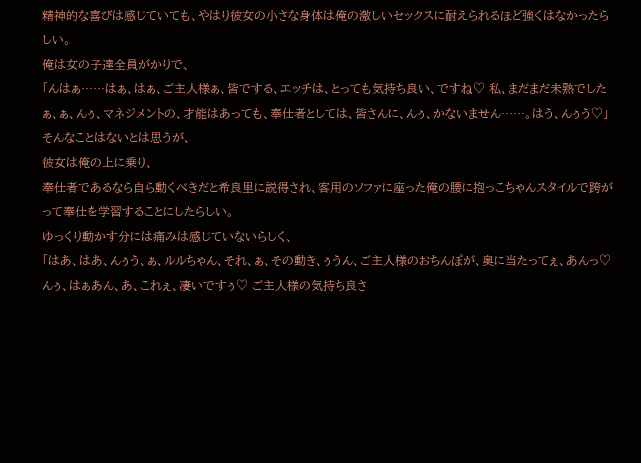精神的な喜びは感じていても、やはり彼女の小さな身体は俺の激しいセックスに耐えられるほど強くはなかったらしい。
俺は女の子達全員がかりで、
「んはぁ……はぁ、はぁ、ご主人様ぁ、皆でする、エッチは、とっても気持ち良い、ですね♡ 私、まだまだ未熟でしたぁ、ぁ、んぅ、マネジメントの、才能はあっても、奉仕者としては、皆さんに、んぅ、かないません……。はう、んぅう♡」
そんなことはないとは思うが、
彼女は俺の上に乗り、
奉仕者であるなら自ら動くべきだと希良里に説得され、客用のソファに座った俺の腰に抱っこちゃんスタイルで跨がって奉仕を学習することにしたらしい。
ゆっくり動かす分には痛みは感じていないらしく、
「はあ、はあ、んぅう、ぁ、ルルちゃん、それ、ぁ、その動き、ぅうん、ご主人様のおちんぽが、奥に当たってぇ、あんっ♡ んぅ、はぁあん、あ、これぇ、凄いですぅ♡ ご主人様の気持ち良さ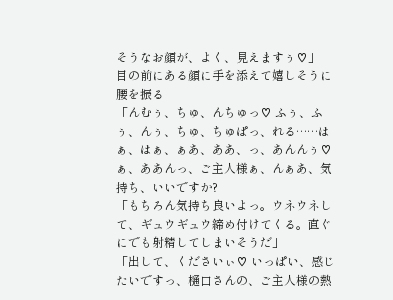そうなお顔が、よく、見えますぅ♡」
目の前にある顔に手を添えて嬉しそうに腰を振る
「んむぅ、ちゅ、んちゅっ♡ ふぅ、ふぅ、んぅ、ちゅ、ちゅぱっ、れる……はぁ、はぁ、ぁあ、ああ、っ、あんんぅ♡ ぁ、ああんっ、ご主人様ぁ、んぁあ、気持ち、いいですか?
「もちろん気持ち良いよっ。ウネウネして、ギュウギュウ締め付けてくる。直ぐにでも射精してしまいそうだ」
「出して、くださいぃ♡ いっぱい、感じたいですっ、樋口さんの、ご主人様の熱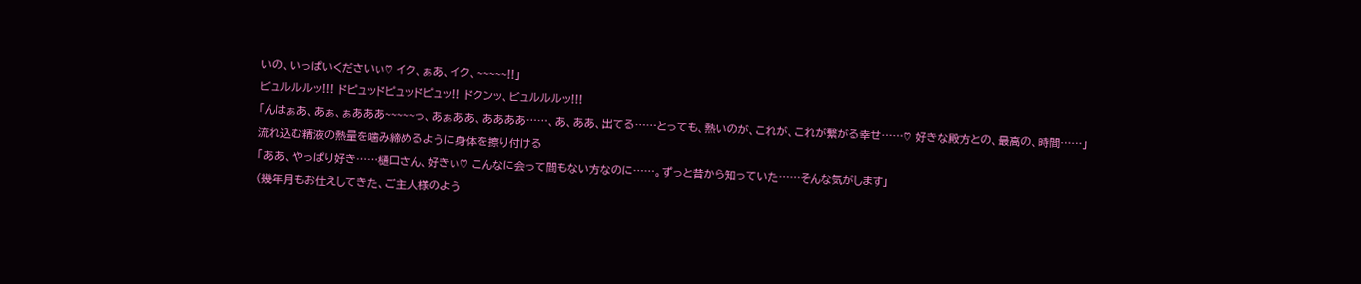いの、いっぱいくださいぃ♡ イク、ぁあ、イク、~~~~~!!」
ビュルルルッ!!! ドピュッドピュッドピュッ!! ドクンッ、ビュルルルッ!!!
「んはぁあ、あぁ、ぁあああ~~~~~っ、あぁああ、ああああ……、あ、ああ、出てる……とっても、熱いのが、これが、これが繋がる幸せ……♡ 好きな殿方との、最高の、時間……」
流れ込む精液の熱量を噛み締めるように身体を擦り付ける
「ああ、やっぱり好き……樋口さん、好きぃ♡ こんなに会って間もない方なのに……。ずっと昔から知っていた……そんな気がします」
(幾年月もお仕えしてきた、ご主人様のよう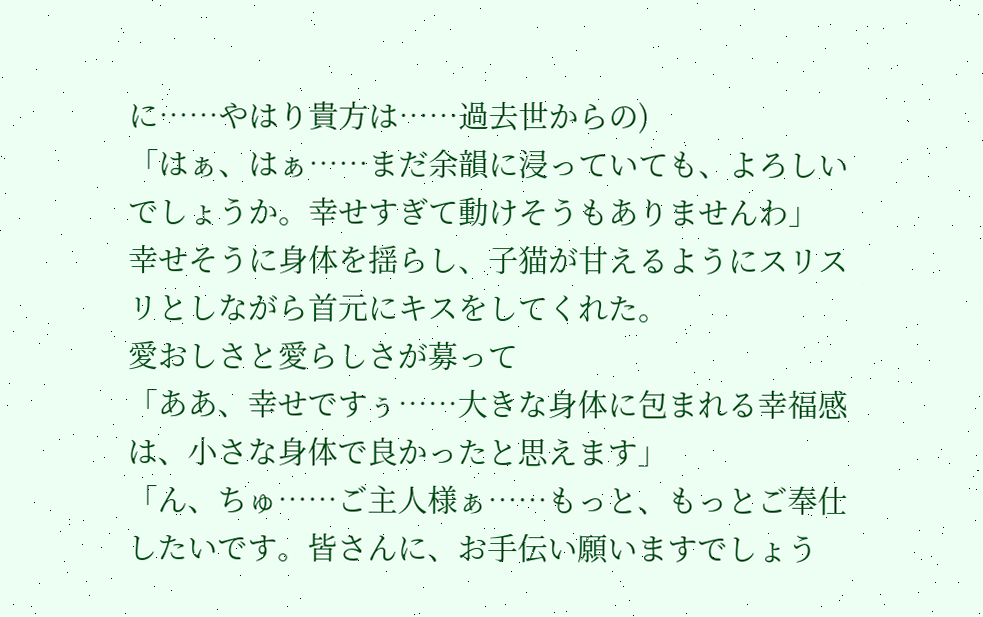に……やはり貴方は……過去世からの)
「はぁ、はぁ……まだ余韻に浸っていても、よろしいでしょうか。幸せすぎて動けそうもありませんわ」
幸せそうに身体を揺らし、子猫が甘えるようにスリスリとしながら首元にキスをしてくれた。
愛おしさと愛らしさが募って
「ああ、幸せですぅ……大きな身体に包まれる幸福感は、小さな身体で良かったと思えます」
「ん、ちゅ……ご主人様ぁ……もっと、もっとご奉仕したいです。皆さんに、お手伝い願いますでしょう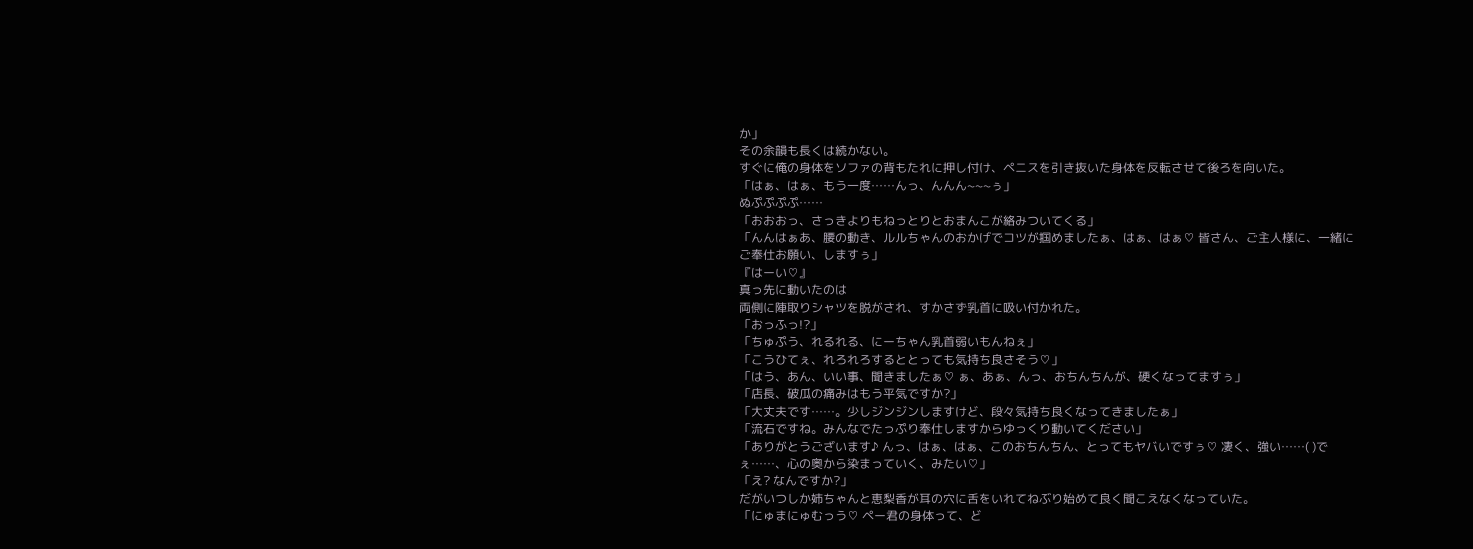か」
その余韻も長くは続かない。
すぐに俺の身体をソファの背もたれに押し付け、ペニスを引き抜いた身体を反転させて後ろを向いた。
「はぁ、はぁ、もう一度……んっ、んんん~~~ぅ」
ぬぷぷぷぷ……
「おおおっ、さっきよりもねっとりとおまんこが絡みついてくる」
「んんはぁあ、腰の動き、ルルちゃんのおかげでコツが掴めましたぁ、はぁ、はぁ♡ 皆さん、ご主人様に、一緒にご奉仕お願い、しますぅ」
『はーい♡』
真っ先に動いたのは
両側に陣取りシャツを脱がされ、すかさず乳首に吸い付かれた。
「おっふっ!?」
「ちゅぷう、れるれる、にーちゃん乳首弱いもんねぇ」
「こうひてぇ、れろれろするととっても気持ち良さそう♡」
「はう、あん、いい事、聞きましたぁ♡ ぁ、あぁ、んっ、おちんちんが、硬くなってますぅ」
「店長、破瓜の痛みはもう平気ですか?」
「大丈夫です……。少しジンジンしますけど、段々気持ち良くなってきましたぁ」
「流石ですね。みんなでたっぷり奉仕しますからゆっくり動いてください」
「ありがとうございます♪ んっ、はぁ、はぁ、このおちんちん、とってもヤバいですぅ♡ 凄く、強い……( )でぇ……、心の奥から染まっていく、みたい♡」
「え? なんですか?」
だがいつしか姉ちゃんと恵梨香が耳の穴に舌をいれてねぶり始めて良く聞こえなくなっていた。
「にゅまにゅむっう♡ ペー君の身体って、ど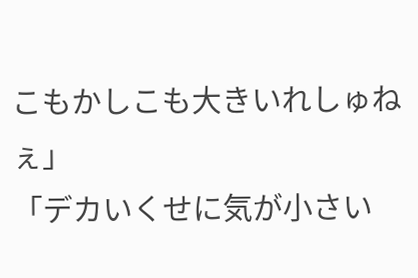こもかしこも大きいれしゅねぇ」
「デカいくせに気が小さい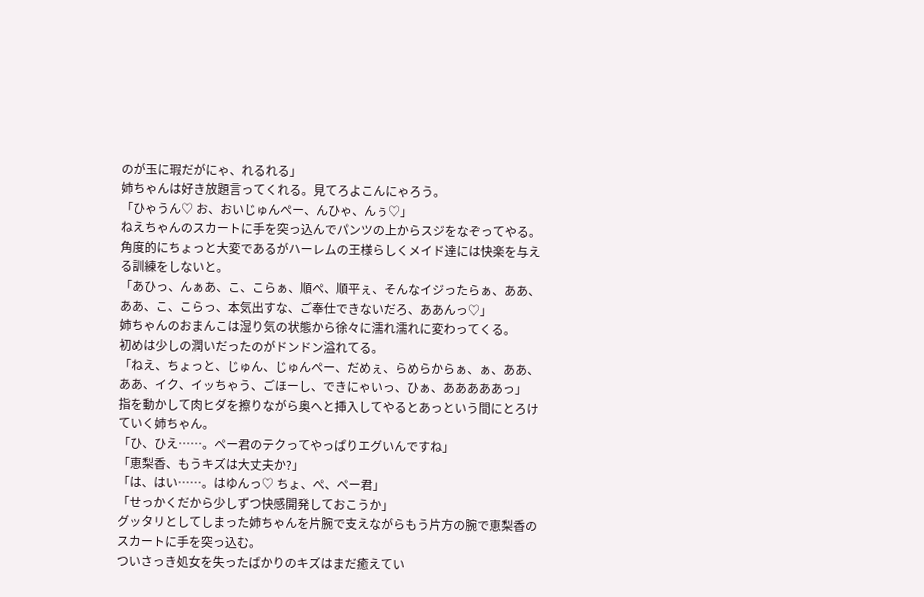のが玉に瑕だがにゃ、れるれる」
姉ちゃんは好き放題言ってくれる。見てろよこんにゃろう。
「ひゃうん♡ お、おいじゅんぺー、んひゃ、んぅ♡」
ねえちゃんのスカートに手を突っ込んでパンツの上からスジをなぞってやる。
角度的にちょっと大変であるがハーレムの王様らしくメイド達には快楽を与える訓練をしないと。
「あひっ、んぁあ、こ、こらぁ、順ぺ、順平ぇ、そんなイジったらぁ、ああ、ああ、こ、こらっ、本気出すな、ご奉仕できないだろ、ああんっ♡」
姉ちゃんのおまんこは湿り気の状態から徐々に濡れ濡れに変わってくる。
初めは少しの潤いだったのがドンドン溢れてる。
「ねえ、ちょっと、じゅん、じゅんぺー、だめぇ、らめらからぁ、ぁ、ああ、ああ、イク、イッちゃう、ごほーし、できにゃいっ、ひぁ、あああああっ」
指を動かして肉ヒダを擦りながら奥へと挿入してやるとあっという間にとろけていく姉ちゃん。
「ひ、ひえ……。ペー君のテクってやっぱりエグいんですね」
「恵梨香、もうキズは大丈夫か?」
「は、はい……。はゆんっ♡ ちょ、ぺ、ペー君」
「せっかくだから少しずつ快感開発しておこうか」
グッタリとしてしまった姉ちゃんを片腕で支えながらもう片方の腕で恵梨香のスカートに手を突っ込む。
ついさっき処女を失ったばかりのキズはまだ癒えてい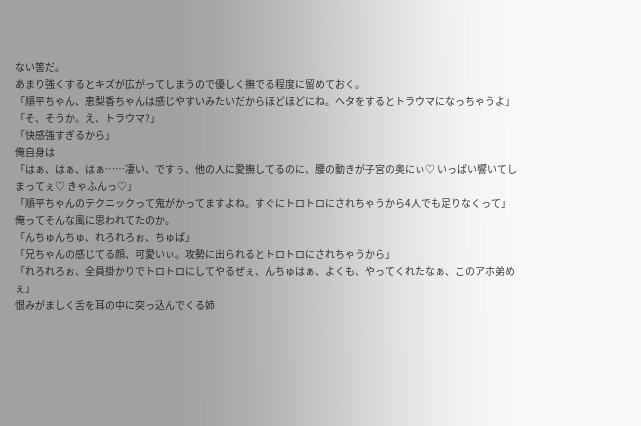ない筈だ。
あまり強くするとキズが広がってしまうので優しく撫でる程度に留めておく。
「順平ちゃん、恵梨香ちゃんは感じやすいみたいだからほどほどにね。ヘタをするとトラウマになっちゃうよ」
「そ、そうか。え、トラウマ?」
「快感強すぎるから」
俺自身は
「はぁ、はぁ、はぁ……凄い、ですぅ、他の人に愛撫してるのに、腰の動きが子宮の奥にぃ♡ いっぱい響いてしまってぇ♡ きゃふんっ♡」
「順平ちゃんのテクニックって鬼がかってますよね。すぐにトロトロにされちゃうから4人でも足りなくって」
俺ってそんな風に思われてたのか。
「んちゅんちゅ、れろれろぉ、ちゅぱ」
「兄ちゃんの感じてる顔、可愛いぃ。攻勢に出られるとトロトロにされちゃうから」
「れろれろぉ、全員掛かりでトロトロにしてやるぜぇ、んちゅはぁ、よくも、やってくれたなぁ、このアホ弟めぇ」
恨みがましく舌を耳の中に突っ込んでくる姉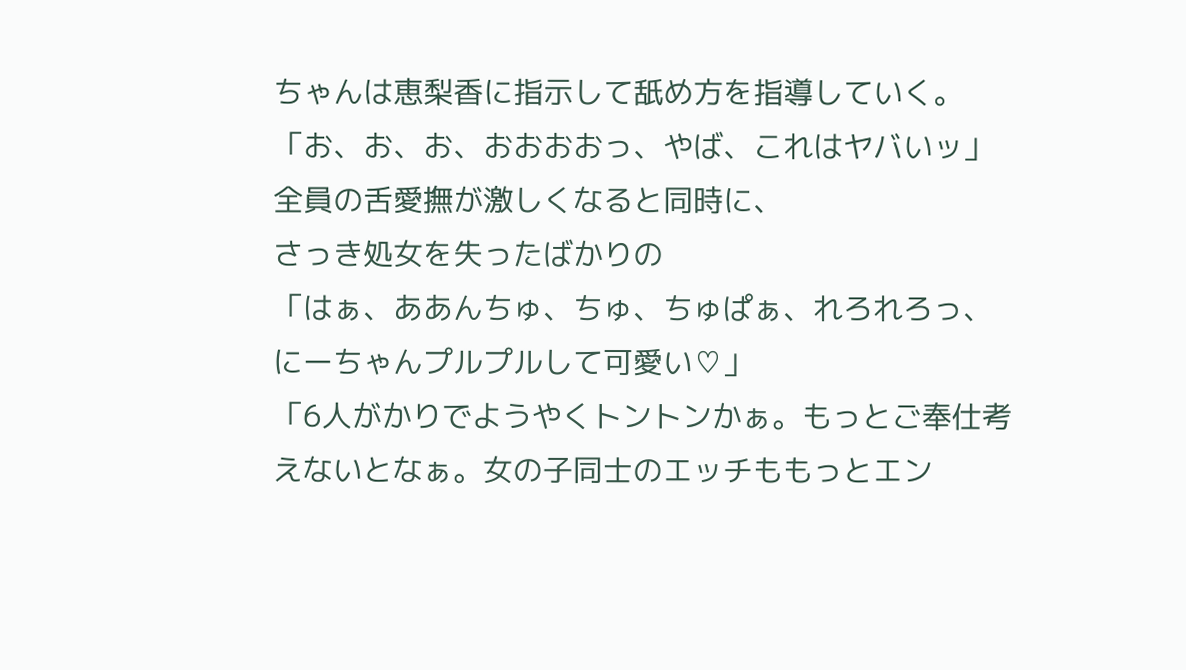ちゃんは恵梨香に指示して舐め方を指導していく。
「お、お、お、おおおおっ、やば、これはヤバいッ」
全員の舌愛撫が激しくなると同時に、
さっき処女を失ったばかりの
「はぁ、ああんちゅ、ちゅ、ちゅぱぁ、れろれろっ、にーちゃんプルプルして可愛い♡」
「6人がかりでようやくトントンかぁ。もっとご奉仕考えないとなぁ。女の子同士のエッチももっとエン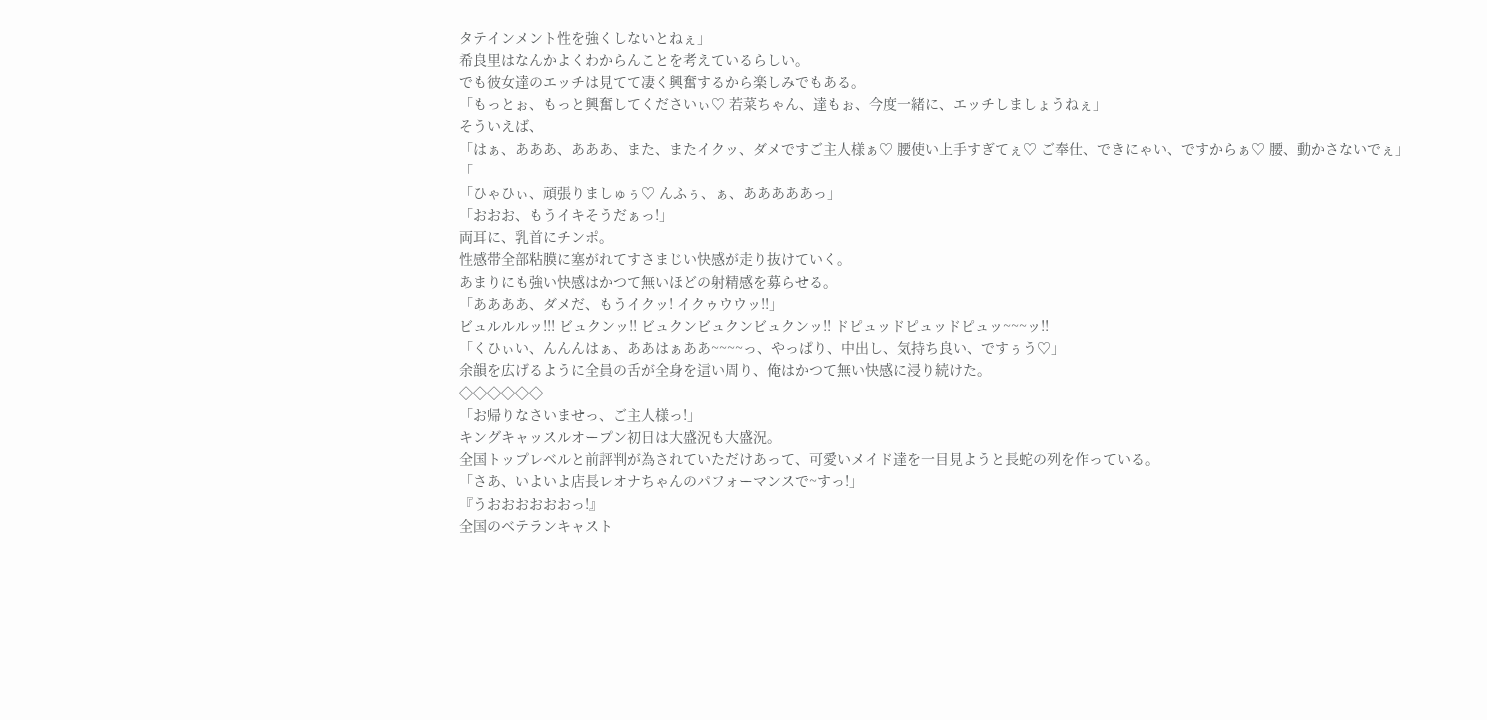タテインメント性を強くしないとねぇ」
希良里はなんかよくわからんことを考えているらしい。
でも彼女達のエッチは見てて凄く興奮するから楽しみでもある。
「もっとぉ、もっと興奮してくださいぃ♡ 若菜ちゃん、達もぉ、今度一緒に、エッチしましょうねぇ」
そういえば、
「はぁ、あああ、あああ、また、またイクッ、ダメですご主人様ぁ♡ 腰使い上手すぎてぇ♡ ご奉仕、できにゃい、ですからぁ♡ 腰、動かさないでぇ」
「
「ひゃひぃ、頑張りましゅぅ♡ んふぅ、ぁ、あああああっ」
「おおお、もうイキそうだぁっ!」
両耳に、乳首にチンポ。
性感帯全部粘膜に塞がれてすさまじい快感が走り抜けていく。
あまりにも強い快感はかつて無いほどの射精感を募らせる。
「ああああ、ダメだ、もうイクッ! イクゥウウッ!!」
ビュルルルッ!!! ビュクンッ!! ビュクンビュクンビュクンッ!! ドピュッドピュッドピュッ~~~ッ!!
「くひぃい、んんんはぁ、ああはぁああ~~~~っ、やっぱり、中出し、気持ち良い、ですぅう♡」
余韻を広げるように全員の舌が全身を這い周り、俺はかつて無い快感に浸り続けた。
◇◇◇◇◇◇
「お帰りなさいませっ、ご主人様っ!」
キングキャッスルオープン初日は大盛況も大盛況。
全国トップレベルと前評判が為されていただけあって、可愛いメイド達を一目見ようと長蛇の列を作っている。
「さあ、いよいよ店長レオナちゃんのパフォーマンスで~すっ!」
『うおおおおおおっ!』
全国のベテランキャスト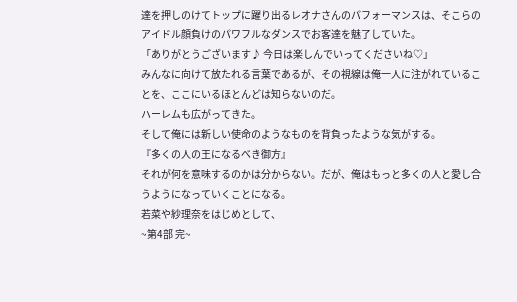達を押しのけてトップに躍り出るレオナさんのパフォーマンスは、そこらのアイドル顔負けのパワフルなダンスでお客達を魅了していた。
「ありがとうございます♪ 今日は楽しんでいってくださいね♡」
みんなに向けて放たれる言葉であるが、その視線は俺一人に注がれていることを、ここにいるほとんどは知らないのだ。
ハーレムも広がってきた。
そして俺には新しい使命のようなものを背負ったような気がする。
『多くの人の王になるべき御方』
それが何を意味するのかは分からない。だが、俺はもっと多くの人と愛し合うようになっていくことになる。
若菜や紗理奈をはじめとして、
~第4部 完~